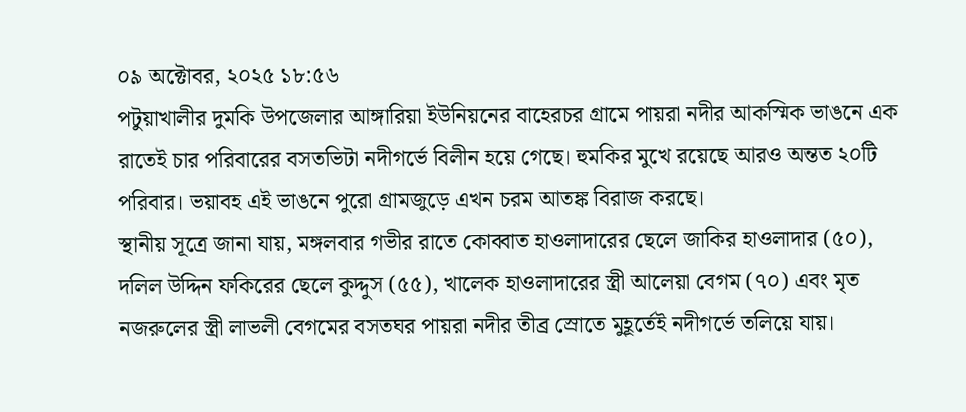০৯ অক্টোবর, ২০২৫ ১৮:৫৬
পটুয়াখালীর দুমকি উপজেলার আঙ্গারিয়া ইউনিয়নের বাহেরচর গ্রামে পায়রা নদীর আকস্মিক ভাঙনে এক রাতেই চার পরিবারের বসতভিটা নদীগর্ভে বিলীন হয়ে গেছে। হুমকির মুখে রয়েছে আরও অন্তত ২০টি পরিবার। ভয়াবহ এই ভাঙনে পুরো গ্রামজুড়ে এখন চরম আতঙ্ক বিরাজ করছে।
স্থানীয় সূত্রে জানা যায়, মঙ্গলবার গভীর রাতে কোব্বাত হাওলাদারের ছেলে জাকির হাওলাদার (৫০), দলিল উদ্দিন ফকিরের ছেলে কুদ্দুস (৫৫), খালেক হাওলাদারের স্ত্রী আলেয়া বেগম (৭০) এবং মৃত নজরুলের স্ত্রী লাভলী বেগমের বসতঘর পায়রা নদীর তীব্র স্রোতে মুহূর্তেই নদীগর্ভে তলিয়ে যায়।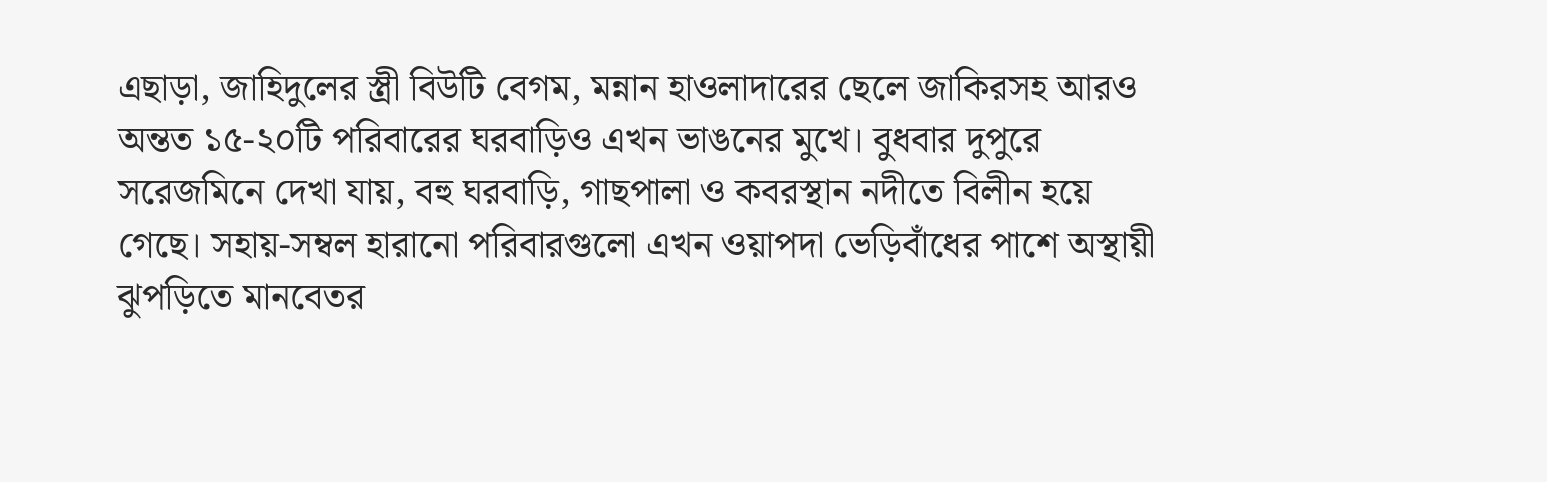এছাড়া, জাহিদুলের স্ত্রী বিউটি বেগম, মন্নান হাওলাদারের ছেলে জাকিরসহ আরও অন্তত ১৫-২০টি পরিবারের ঘরবাড়িও এখন ভাঙনের মুখে। বুধবার দুপুরে সরেজমিনে দেখা যায়, বহু ঘরবাড়ি, গাছপালা ও কবরস্থান নদীতে বিলীন হয়ে গেছে। সহায়-সম্বল হারানো পরিবারগুলো এখন ওয়াপদা ভেড়িবাঁধের পাশে অস্থায়ী ঝুপড়িতে মানবেতর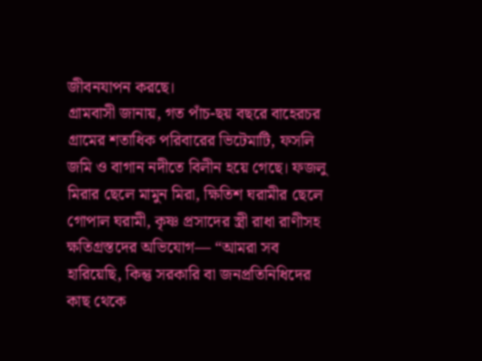জীবনযাপন করছে।
গ্রামবাসী জানায়, গত পাঁচ-ছয় বছরে বাহেরচর গ্রামের শতাধিক পরিবারের ভিটেমাটি, ফসলি জমি ও বাগান নদীতে বিলীন হয়ে গেছে। ফজলু মিরার ছেলে মামুন মিরা, ক্ষিতিশ ঘরামীর ছেলে গোপাল ঘরামী, কৃষ্ণ প্রসাদের স্ত্রী রাধা রাণীসহ ক্ষতিগ্রস্তদের অভিযোগ— “আমরা সব হারিয়েছি, কিন্তু সরকারি বা জনপ্রতিনিধিদের কাছ থেকে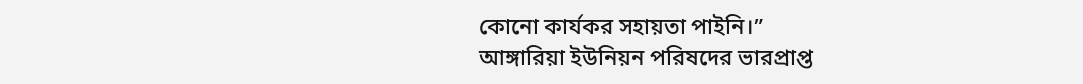কোনো কার্যকর সহায়তা পাইনি।”
আঙ্গারিয়া ইউনিয়ন পরিষদের ভারপ্রাপ্ত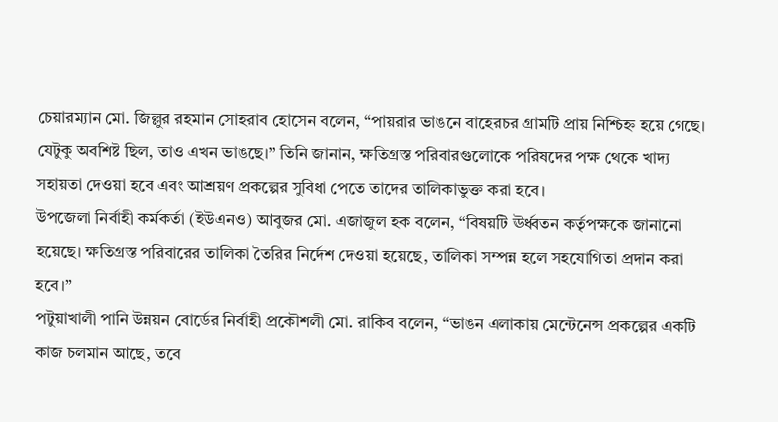চেয়ারম্যান মো. জিল্লুর রহমান সোহরাব হোসেন বলেন, “পায়রার ভাঙনে বাহেরচর গ্রামটি প্রায় নিশ্চিহ্ন হয়ে গেছে। যেটুকু অবশিষ্ট ছিল, তাও এখন ভাঙছে।” তিনি জানান, ক্ষতিগ্রস্ত পরিবারগুলোকে পরিষদের পক্ষ থেকে খাদ্য সহায়তা দেওয়া হবে এবং আশ্রয়ণ প্রকল্পের সুবিধা পেতে তাদের তালিকাভুক্ত করা হবে।
উপজেলা নির্বাহী কর্মকর্তা (ইউএনও) আবুজর মো. এজাজুল হক বলেন, “বিষয়টি ঊর্ধ্বতন কর্তৃপক্ষকে জানানো হয়েছে। ক্ষতিগ্রস্ত পরিবারের তালিকা তৈরির নির্দেশ দেওয়া হয়েছে, তালিকা সম্পন্ন হলে সহযোগিতা প্রদান করা হবে।”
পটুয়াখালী পানি উন্নয়ন বোর্ডের নির্বাহী প্রকৌশলী মো. রাকিব বলেন, “ভাঙন এলাকায় মেন্টেনেন্স প্রকল্পের একটি কাজ চলমান আছে, তবে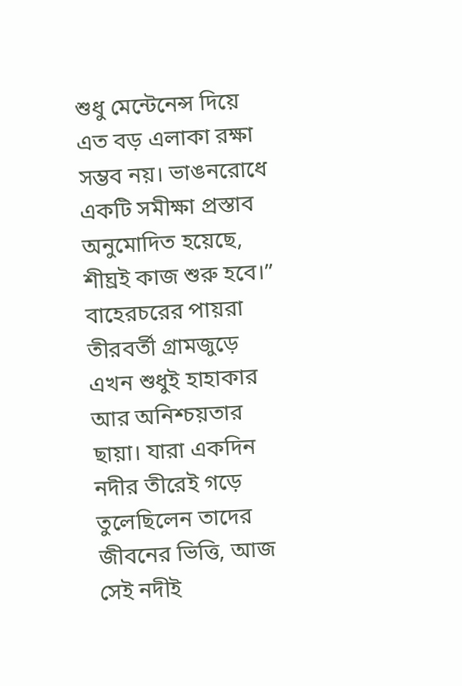শুধু মেন্টেনেন্স দিয়ে এত বড় এলাকা রক্ষা সম্ভব নয়। ভাঙনরোধে একটি সমীক্ষা প্রস্তাব অনুমোদিত হয়েছে, শীঘ্রই কাজ শুরু হবে।”
বাহেরচরের পায়রা তীরবর্তী গ্রামজুড়ে এখন শুধুই হাহাকার আর অনিশ্চয়তার ছায়া। যারা একদিন নদীর তীরেই গড়ে তুলেছিলেন তাদের জীবনের ভিত্তি, আজ সেই নদীই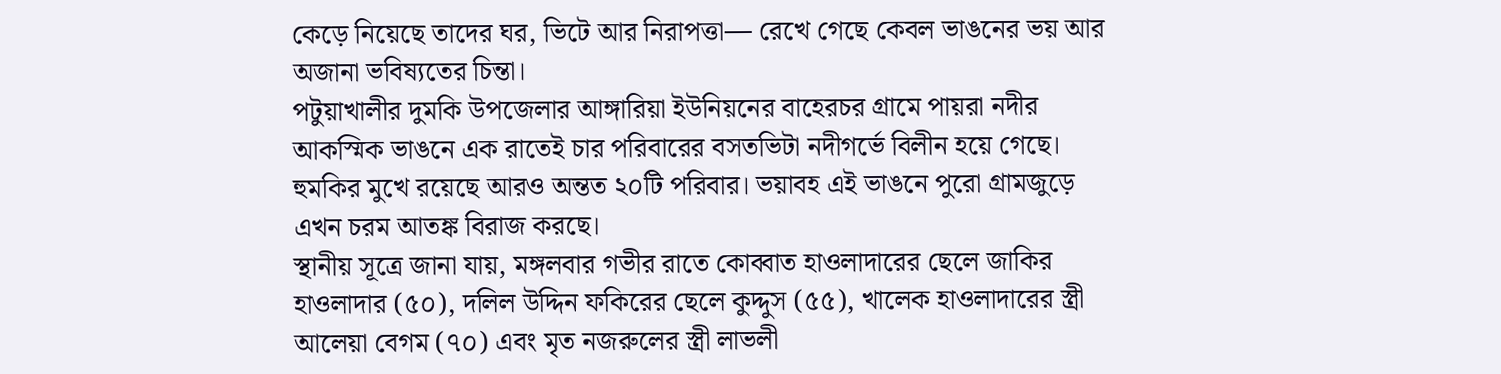কেড়ে নিয়েছে তাদের ঘর, ভিটে আর নিরাপত্তা— রেখে গেছে কেবল ভাঙনের ভয় আর অজানা ভবিষ্যতের চিন্তা।
পটুয়াখালীর দুমকি উপজেলার আঙ্গারিয়া ইউনিয়নের বাহেরচর গ্রামে পায়রা নদীর আকস্মিক ভাঙনে এক রাতেই চার পরিবারের বসতভিটা নদীগর্ভে বিলীন হয়ে গেছে। হুমকির মুখে রয়েছে আরও অন্তত ২০টি পরিবার। ভয়াবহ এই ভাঙনে পুরো গ্রামজুড়ে এখন চরম আতঙ্ক বিরাজ করছে।
স্থানীয় সূত্রে জানা যায়, মঙ্গলবার গভীর রাতে কোব্বাত হাওলাদারের ছেলে জাকির হাওলাদার (৫০), দলিল উদ্দিন ফকিরের ছেলে কুদ্দুস (৫৫), খালেক হাওলাদারের স্ত্রী আলেয়া বেগম (৭০) এবং মৃত নজরুলের স্ত্রী লাভলী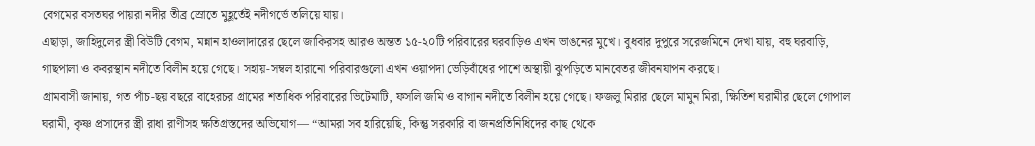বেগমের বসতঘর পায়রা নদীর তীব্র স্রোতে মুহূর্তেই নদীগর্ভে তলিয়ে যায়।
এছাড়া, জাহিদুলের স্ত্রী বিউটি বেগম, মন্নান হাওলাদারের ছেলে জাকিরসহ আরও অন্তত ১৫-২০টি পরিবারের ঘরবাড়িও এখন ভাঙনের মুখে। বুধবার দুপুরে সরেজমিনে দেখা যায়, বহু ঘরবাড়ি, গাছপালা ও কবরস্থান নদীতে বিলীন হয়ে গেছে। সহায়-সম্বল হারানো পরিবারগুলো এখন ওয়াপদা ভেড়িবাঁধের পাশে অস্থায়ী ঝুপড়িতে মানবেতর জীবনযাপন করছে।
গ্রামবাসী জানায়, গত পাঁচ-ছয় বছরে বাহেরচর গ্রামের শতাধিক পরিবারের ভিটেমাটি, ফসলি জমি ও বাগান নদীতে বিলীন হয়ে গেছে। ফজলু মিরার ছেলে মামুন মিরা, ক্ষিতিশ ঘরামীর ছেলে গোপাল ঘরামী, কৃষ্ণ প্রসাদের স্ত্রী রাধা রাণীসহ ক্ষতিগ্রস্তদের অভিযোগ— “আমরা সব হারিয়েছি, কিন্তু সরকারি বা জনপ্রতিনিধিদের কাছ থেকে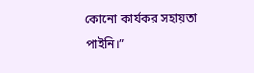কোনো কার্যকর সহায়তা পাইনি।”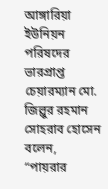আঙ্গারিয়া ইউনিয়ন পরিষদের ভারপ্রাপ্ত চেয়ারম্যান মো. জিল্লুর রহমান সোহরাব হোসেন বলেন, “পায়রার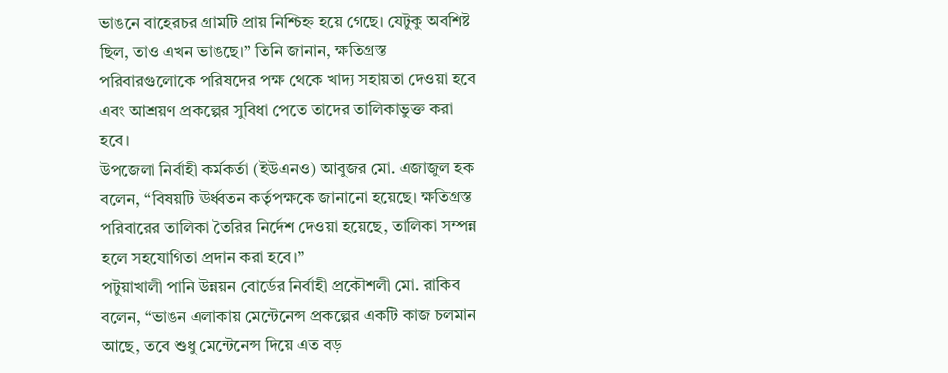ভাঙনে বাহেরচর গ্রামটি প্রায় নিশ্চিহ্ন হয়ে গেছে। যেটুকু অবশিষ্ট ছিল, তাও এখন ভাঙছে।” তিনি জানান, ক্ষতিগ্রস্ত পরিবারগুলোকে পরিষদের পক্ষ থেকে খাদ্য সহায়তা দেওয়া হবে এবং আশ্রয়ণ প্রকল্পের সুবিধা পেতে তাদের তালিকাভুক্ত করা হবে।
উপজেলা নির্বাহী কর্মকর্তা (ইউএনও) আবুজর মো. এজাজুল হক বলেন, “বিষয়টি ঊর্ধ্বতন কর্তৃপক্ষকে জানানো হয়েছে। ক্ষতিগ্রস্ত পরিবারের তালিকা তৈরির নির্দেশ দেওয়া হয়েছে, তালিকা সম্পন্ন হলে সহযোগিতা প্রদান করা হবে।”
পটুয়াখালী পানি উন্নয়ন বোর্ডের নির্বাহী প্রকৌশলী মো. রাকিব বলেন, “ভাঙন এলাকায় মেন্টেনেন্স প্রকল্পের একটি কাজ চলমান আছে, তবে শুধু মেন্টেনেন্স দিয়ে এত বড়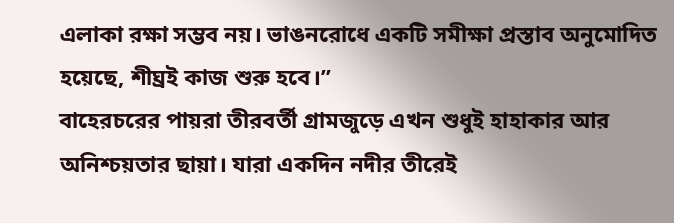এলাকা রক্ষা সম্ভব নয়। ভাঙনরোধে একটি সমীক্ষা প্রস্তাব অনুমোদিত হয়েছে, শীঘ্রই কাজ শুরু হবে।”
বাহেরচরের পায়রা তীরবর্তী গ্রামজুড়ে এখন শুধুই হাহাকার আর অনিশ্চয়তার ছায়া। যারা একদিন নদীর তীরেই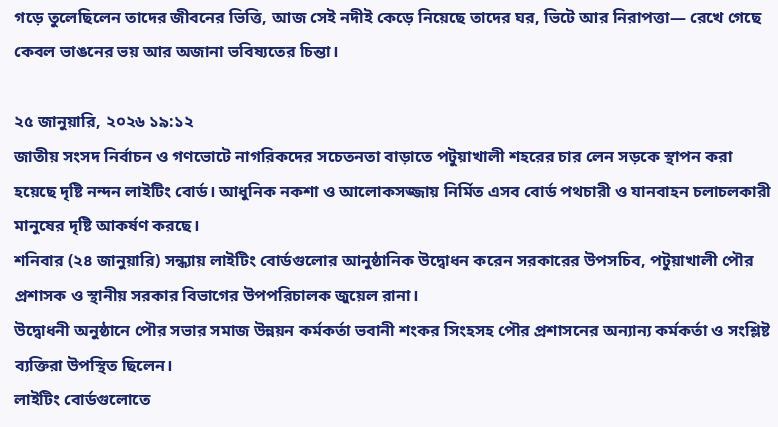গড়ে তুলেছিলেন তাদের জীবনের ভিত্তি, আজ সেই নদীই কেড়ে নিয়েছে তাদের ঘর, ভিটে আর নিরাপত্তা— রেখে গেছে কেবল ভাঙনের ভয় আর অজানা ভবিষ্যতের চিন্তা।

২৫ জানুয়ারি, ২০২৬ ১৯:১২
জাতীয় সংসদ নির্বাচন ও গণভোটে নাগরিকদের সচেতনতা বাড়াতে পটুয়াখালী শহরের চার লেন সড়কে স্থাপন করা হয়েছে দৃষ্টি নন্দন লাইটিং বোর্ড। আধুনিক নকশা ও আলোকসজ্জায় নির্মিত এসব বোর্ড পথচারী ও যানবাহন চলাচলকারী মানুষের দৃষ্টি আকর্ষণ করছে।
শনিবার (২৪ জানুয়ারি) সন্ধ্যায় লাইটিং বোর্ডগুলোর আনুষ্ঠানিক উদ্বোধন করেন সরকারের উপসচিব, পটুয়াখালী পৌর প্রশাসক ও স্থানীয় সরকার বিভাগের উপপরিচালক জুয়েল রানা।
উদ্বোধনী অনুষ্ঠানে পৌর সভার সমাজ উন্নয়ন কর্মকর্তা ভবানী শংকর সিংহসহ পৌর প্রশাসনের অন্যান্য কর্মকর্তা ও সংশ্লিষ্ট ব্যক্তিরা উপস্থিত ছিলেন।
লাইটিং বোর্ডগুলোতে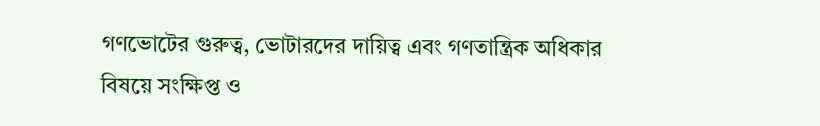গণভোটের গুরুত্ব, ভোটারদের দায়িত্ব এবং গণতান্ত্রিক অধিকার বিষয়ে সংক্ষিপ্ত ও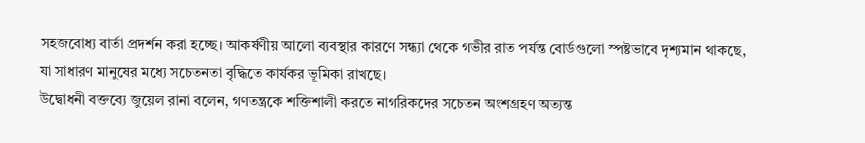সহজবোধ্য বার্তা প্রদর্শন করা হচ্ছে। আকর্ষণীয় আলো ব্যবস্থার কারণে সন্ধ্যা থেকে গভীর রাত পর্যন্ত বোর্ডগুলো স্পষ্টভাবে দৃশ্যমান থাকছে, যা সাধারণ মানুষের মধ্যে সচেতনতা বৃদ্ধিতে কার্যকর ভূমিকা রাখছে।
উদ্বোধনী বক্তব্যে জুয়েল রানা বলেন, গণতন্ত্রকে শক্তিশালী করতে নাগরিকদের সচেতন অংশগ্রহণ অত্যন্ত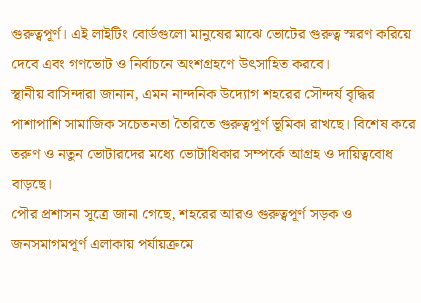গুরুত্বপূর্ণ। এই লাইটিং বোর্ডগুলো মানুষের মাঝে ভোটের গুরুত্ব স্মরণ করিয়ে দেবে এবং গণভোট ও নির্বাচনে অংশগ্রহণে উৎসাহিত করবে।
স্থানীয় বাসিন্দারা জানান, এমন নান্দনিক উদ্যোগ শহরের সৌন্দর্য বৃদ্ধির পাশাপাশি সামাজিক সচেতনতা তৈরিতে গুরুত্বপূর্ণ ভূমিকা রাখছে। বিশেষ করে তরুণ ও নতুন ভোটারদের মধ্যে ভোটাধিকার সম্পর্কে আগ্রহ ও দায়িত্ববোধ বাড়ছে।
পৌর প্রশাসন সূত্রে জানা গেছে, শহরের আরও গুরুত্বপূর্ণ সড়ক ও জনসমাগমপূর্ণ এলাকায় পর্যায়ক্রমে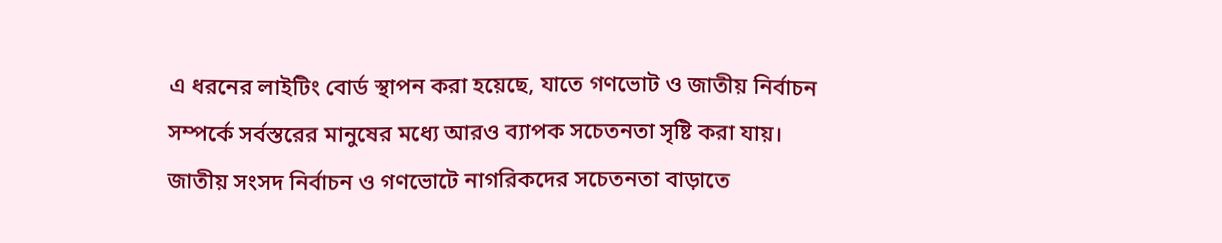এ ধরনের লাইটিং বোর্ড স্থাপন করা হয়েছে, যাতে গণভোট ও জাতীয় নির্বাচন সম্পর্কে সর্বস্তরের মানুষের মধ্যে আরও ব্যাপক সচেতনতা সৃষ্টি করা যায়।
জাতীয় সংসদ নির্বাচন ও গণভোটে নাগরিকদের সচেতনতা বাড়াতে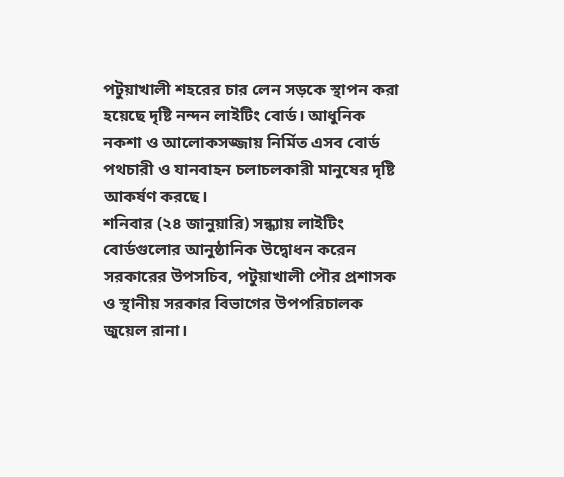পটুয়াখালী শহরের চার লেন সড়কে স্থাপন করা হয়েছে দৃষ্টি নন্দন লাইটিং বোর্ড। আধুনিক নকশা ও আলোকসজ্জায় নির্মিত এসব বোর্ড পথচারী ও যানবাহন চলাচলকারী মানুষের দৃষ্টি আকর্ষণ করছে।
শনিবার (২৪ জানুয়ারি) সন্ধ্যায় লাইটিং বোর্ডগুলোর আনুষ্ঠানিক উদ্বোধন করেন সরকারের উপসচিব, পটুয়াখালী পৌর প্রশাসক ও স্থানীয় সরকার বিভাগের উপপরিচালক জুয়েল রানা।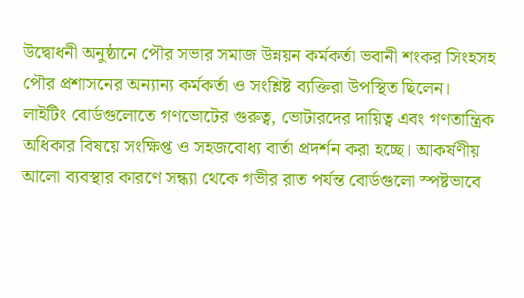উদ্বোধনী অনুষ্ঠানে পৌর সভার সমাজ উন্নয়ন কর্মকর্তা ভবানী শংকর সিংহসহ পৌর প্রশাসনের অন্যান্য কর্মকর্তা ও সংশ্লিষ্ট ব্যক্তিরা উপস্থিত ছিলেন।
লাইটিং বোর্ডগুলোতে গণভোটের গুরুত্ব, ভোটারদের দায়িত্ব এবং গণতান্ত্রিক অধিকার বিষয়ে সংক্ষিপ্ত ও সহজবোধ্য বার্তা প্রদর্শন করা হচ্ছে। আকর্ষণীয় আলো ব্যবস্থার কারণে সন্ধ্যা থেকে গভীর রাত পর্যন্ত বোর্ডগুলো স্পষ্টভাবে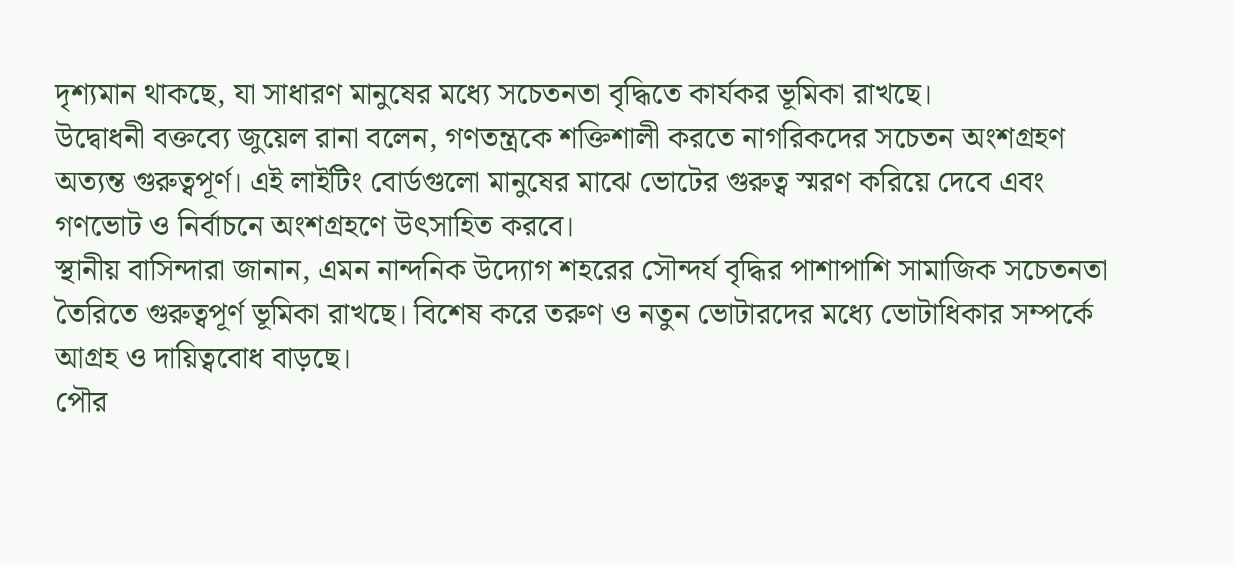দৃশ্যমান থাকছে, যা সাধারণ মানুষের মধ্যে সচেতনতা বৃদ্ধিতে কার্যকর ভূমিকা রাখছে।
উদ্বোধনী বক্তব্যে জুয়েল রানা বলেন, গণতন্ত্রকে শক্তিশালী করতে নাগরিকদের সচেতন অংশগ্রহণ অত্যন্ত গুরুত্বপূর্ণ। এই লাইটিং বোর্ডগুলো মানুষের মাঝে ভোটের গুরুত্ব স্মরণ করিয়ে দেবে এবং গণভোট ও নির্বাচনে অংশগ্রহণে উৎসাহিত করবে।
স্থানীয় বাসিন্দারা জানান, এমন নান্দনিক উদ্যোগ শহরের সৌন্দর্য বৃদ্ধির পাশাপাশি সামাজিক সচেতনতা তৈরিতে গুরুত্বপূর্ণ ভূমিকা রাখছে। বিশেষ করে তরুণ ও নতুন ভোটারদের মধ্যে ভোটাধিকার সম্পর্কে আগ্রহ ও দায়িত্ববোধ বাড়ছে।
পৌর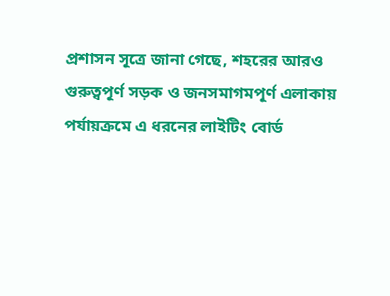প্রশাসন সূত্রে জানা গেছে, শহরের আরও গুরুত্বপূর্ণ সড়ক ও জনসমাগমপূর্ণ এলাকায় পর্যায়ক্রমে এ ধরনের লাইটিং বোর্ড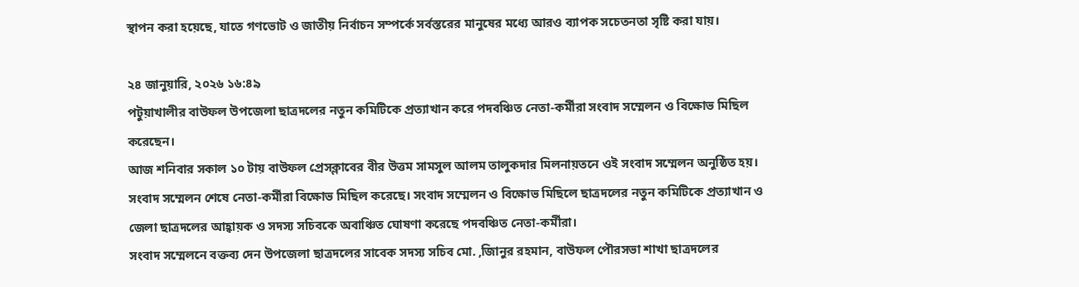স্থাপন করা হয়েছে, যাতে গণভোট ও জাতীয় নির্বাচন সম্পর্কে সর্বস্তরের মানুষের মধ্যে আরও ব্যাপক সচেতনতা সৃষ্টি করা যায়।

২৪ জানুয়ারি, ২০২৬ ১৬:৪৯
পটুয়াখালীর বাউফল উপজেলা ছাত্রদলের নতুন কমিটিকে প্রত্যাখান করে পদবঞ্চিত নেতা-কর্মীরা সংবাদ সম্মেলন ও বিক্ষোভ মিছিল করেছেন।
আজ শনিবার সকাল ১০ টায় বাউফল প্রেসক্লাবের বীর উত্তম সামসুল আলম তালুকদার মিলনায়তনে ওই সংবাদ সম্মেলন অনুষ্ঠিত হয়। সংবাদ সম্মেলন শেষে নেতা-কর্মীরা বিক্ষোভ মিছিল করেছে। সংবাদ সম্মেলন ও বিক্ষোভ মিছিলে ছাত্রদলের নতুন কমিটিকে প্রত্যাখান ও জেলা ছাত্রদলের আহ্বায়ক ও সদস্য সচিবকে অবাঞ্চিত ঘোষণা করেছে পদবঞ্চিত নেতা-কর্মীরা।
সংবাদ সম্মেলনে বক্তব্য দেন উপজেলা ছাত্রদলের সাবেক সদস্য সচিব মো. ,জিানুর রহমান, বাউফল পৌরসভা শাখা ছাত্রদলের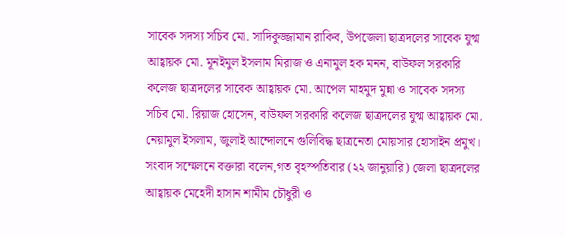সাবেক সদস্য সচিব মো. সাদিকুজ্জামান রাকিব, উপজেলা ছাত্রদলের সাবেক যুগ্ম আহ্বায়ক মো. মূনইমুল ইসলাম মিরাজ ও এনামুল হক মনন, বাউফল সরকারি কলেজ ছাত্রদলের সাবেক আহ্বায়ক মো. আপেল মাহমুদ মুন্না ও সাবেক সদস্য সচিব মো. রিয়াজ হোসেন, বাউফল সরকারি কলেজ ছাত্রদলের যুগ্ম আহ্বায়ক মো. নেয়ামুল ইসলাম, জুলাই আন্দোলনে গুলিবিদ্ধ ছাত্রনেতা মোয়সার হোসাইন প্রমুখ।
সংবাদ সম্মেলনে বক্তারা বলেন,গত বৃহস্পতিবার (২২ জানুয়ারি) জেলা ছাত্রদলের আহ্বায়ক মেহেদী হাসান শামীম চৌধুরী ও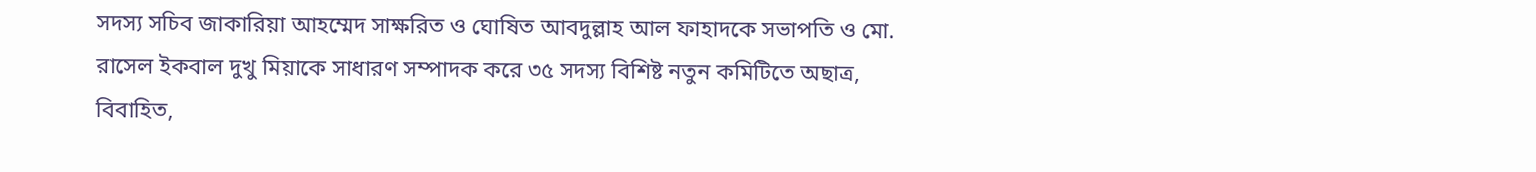সদস্য সচিব জাকারিয়া আহম্মেদ সাক্ষরিত ও ঘোষিত আবদুল্লাহ আল ফাহাদকে সভাপতি ও মো. রাসেল ইকবাল দুখু মিয়াকে সাধারণ সম্পাদক করে ৩৫ সদস্য বিশিষ্ট নতুন কমিটিতে অছাত্র, বিবাহিত,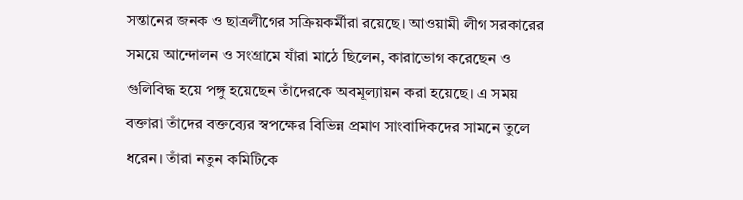সন্তানের জনক ও ছাত্রলীগের সক্রিয়কর্মীরা রয়েছে। আওয়ামী লীগ সরকারের সময়ে আন্দোলন ও সংগ্রামে যাঁরা মাঠে ছিলেন, কারাভোগ করেছেন ও গুলিবিদ্ধ হয়ে পঙ্গু হয়েছেন তাঁদেরকে অবমূল্যায়ন করা হয়েছে। এ সময় বক্তারা তাঁদের বক্তব্যের স্বপক্ষের বিভিন্ন প্রমাণ সাংবাদিকদের সামনে তুলে ধরেন। তাঁরা নতুন কমিটিকে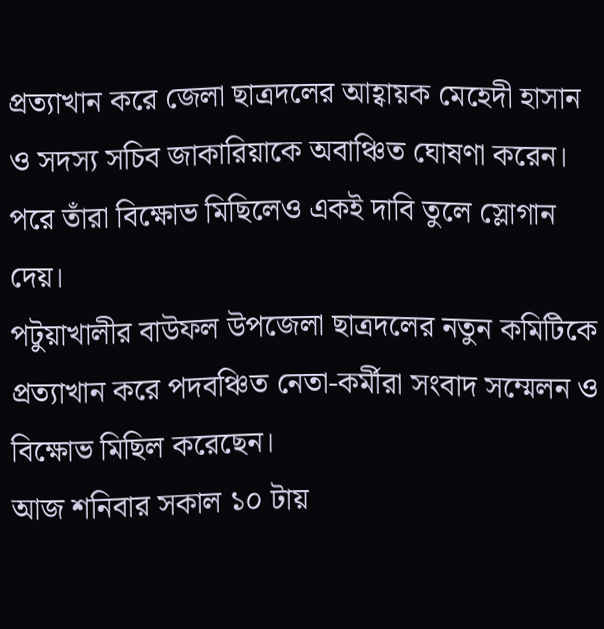প্রত্যাখান করে জেলা ছাত্রদলের আহ্বায়ক মেহেদী হাসান ও সদস্য সচিব জাকারিয়াকে অবাঞ্চিত ঘোষণা করেন। পরে তাঁরা বিক্ষোভ মিছিলেও একই দাবি তুলে স্লোগান দেয়।
পটুয়াখালীর বাউফল উপজেলা ছাত্রদলের নতুন কমিটিকে প্রত্যাখান করে পদবঞ্চিত নেতা-কর্মীরা সংবাদ সম্মেলন ও বিক্ষোভ মিছিল করেছেন।
আজ শনিবার সকাল ১০ টায়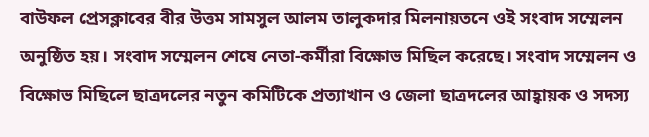বাউফল প্রেসক্লাবের বীর উত্তম সামসুল আলম তালুকদার মিলনায়তনে ওই সংবাদ সম্মেলন অনুষ্ঠিত হয়। সংবাদ সম্মেলন শেষে নেতা-কর্মীরা বিক্ষোভ মিছিল করেছে। সংবাদ সম্মেলন ও বিক্ষোভ মিছিলে ছাত্রদলের নতুন কমিটিকে প্রত্যাখান ও জেলা ছাত্রদলের আহ্বায়ক ও সদস্য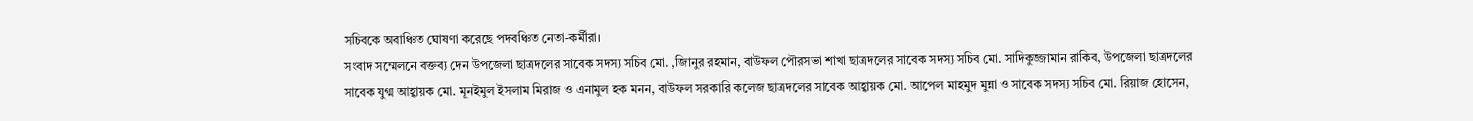সচিবকে অবাঞ্চিত ঘোষণা করেছে পদবঞ্চিত নেতা-কর্মীরা।
সংবাদ সম্মেলনে বক্তব্য দেন উপজেলা ছাত্রদলের সাবেক সদস্য সচিব মো. ,জিানুর রহমান, বাউফল পৌরসভা শাখা ছাত্রদলের সাবেক সদস্য সচিব মো. সাদিকুজ্জামান রাকিব, উপজেলা ছাত্রদলের সাবেক যুগ্ম আহ্বায়ক মো. মূনইমুল ইসলাম মিরাজ ও এনামুল হক মনন, বাউফল সরকারি কলেজ ছাত্রদলের সাবেক আহ্বায়ক মো. আপেল মাহমুদ মুন্না ও সাবেক সদস্য সচিব মো. রিয়াজ হোসেন,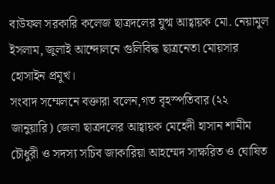বাউফল সরকারি কলেজ ছাত্রদলের যুগ্ম আহ্বায়ক মো. নেয়ামুল ইসলাম, জুলাই আন্দোলনে গুলিবিদ্ধ ছাত্রনেতা মোয়সার হোসাইন প্রমুখ।
সংবাদ সম্মেলনে বক্তারা বলেন,গত বৃহস্পতিবার (২২ জানুয়ারি) জেলা ছাত্রদলের আহ্বায়ক মেহেদী হাসান শামীম চৌধুরী ও সদস্য সচিব জাকারিয়া আহম্মেদ সাক্ষরিত ও ঘোষিত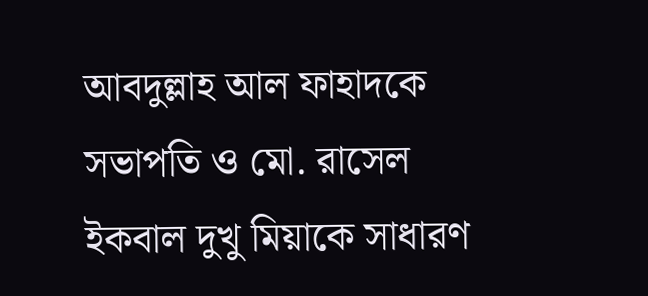আবদুল্লাহ আল ফাহাদকে সভাপতি ও মো. রাসেল ইকবাল দুখু মিয়াকে সাধারণ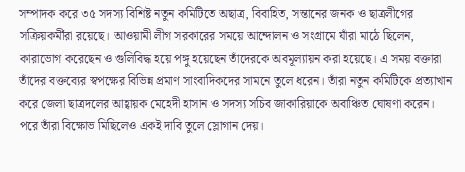সম্পাদক করে ৩৫ সদস্য বিশিষ্ট নতুন কমিটিতে অছাত্র, বিবাহিত, সন্তানের জনক ও ছাত্রলীগের সক্রিয়কর্মীরা রয়েছে। আওয়ামী লীগ সরকারের সময়ে আন্দোলন ও সংগ্রামে যাঁরা মাঠে ছিলেন, কারাভোগ করেছেন ও গুলিবিদ্ধ হয়ে পঙ্গু হয়েছেন তাঁদেরকে অবমূল্যায়ন করা হয়েছে। এ সময় বক্তারা তাঁদের বক্তব্যের স্বপক্ষের বিভিন্ন প্রমাণ সাংবাদিকদের সামনে তুলে ধরেন। তাঁরা নতুন কমিটিকে প্রত্যাখান করে জেলা ছাত্রদলের আহ্বায়ক মেহেদী হাসান ও সদস্য সচিব জাকারিয়াকে অবাঞ্চিত ঘোষণা করেন। পরে তাঁরা বিক্ষোভ মিছিলেও একই দাবি তুলে স্লোগান দেয়।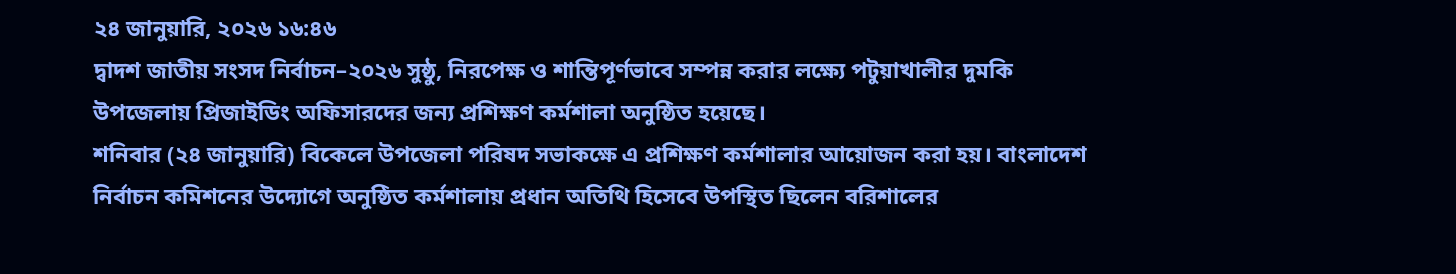২৪ জানুয়ারি, ২০২৬ ১৬:৪৬
দ্বাদশ জাতীয় সংসদ নির্বাচন–২০২৬ সুষ্ঠু, নিরপেক্ষ ও শান্তিপূর্ণভাবে সম্পন্ন করার লক্ষ্যে পটুয়াখালীর দুমকি উপজেলায় প্রিজাইডিং অফিসারদের জন্য প্রশিক্ষণ কর্মশালা অনুষ্ঠিত হয়েছে।
শনিবার (২৪ জানুয়ারি) বিকেলে উপজেলা পরিষদ সভাকক্ষে এ প্রশিক্ষণ কর্মশালার আয়োজন করা হয়। বাংলাদেশ নির্বাচন কমিশনের উদ্যোগে অনুষ্ঠিত কর্মশালায় প্রধান অতিথি হিসেবে উপস্থিত ছিলেন বরিশালের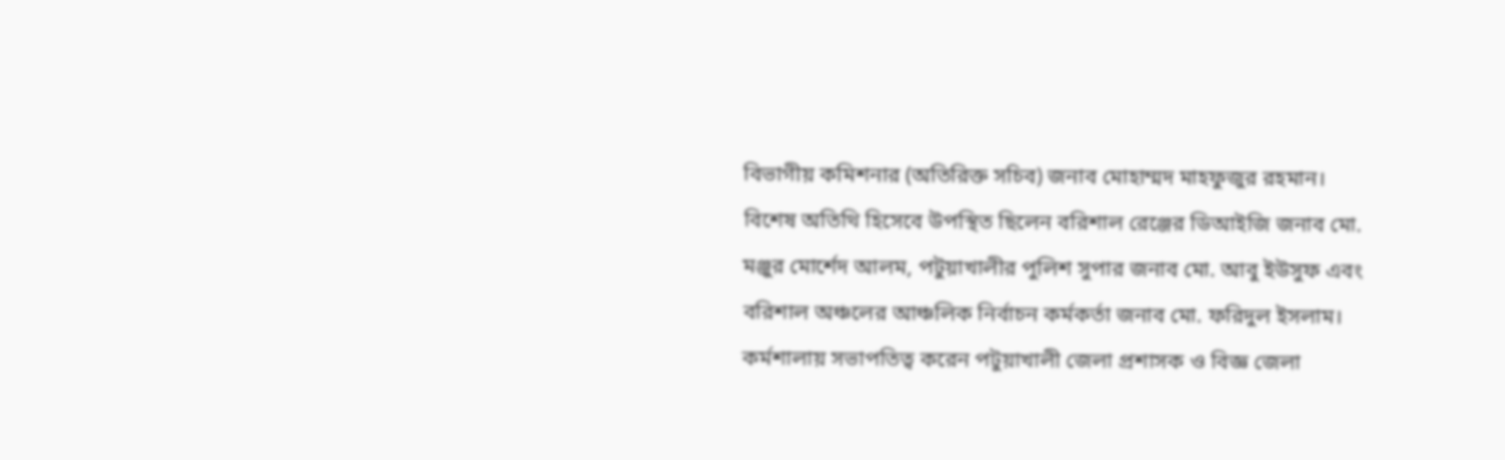বিভাগীয় কমিশনার (অতিরিক্ত সচিব) জনাব মোহাম্মদ মাহফুজুর রহমান।
বিশেষ অতিথি হিসেবে উপস্থিত ছিলেন বরিশাল রেঞ্জের ডিআইজি জনাব মো. মঞ্জুর মোর্শেদ আলম, পটুয়াখালীর পুলিশ সুপার জনাব মো. আবু ইউসুফ এবং বরিশাল অঞ্চলের আঞ্চলিক নির্বাচন কর্মকর্তা জনাব মো. ফরিদুল ইসলাম।
কর্মশালায় সভাপতিত্ব করেন পটুয়াখালী জেলা প্রশাসক ও বিজ্ঞ জেলা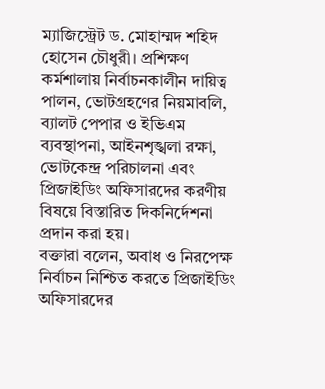ম্যাজিস্ট্রেট ড. মোহাম্মদ শহিদ হোসেন চৌধুরী। প্রশিক্ষণ কর্মশালায় নির্বাচনকালীন দায়িত্ব পালন, ভোটগ্রহণের নিয়মাবলি, ব্যালট পেপার ও ইভিএম ব্যবস্থাপনা, আইনশৃঙ্খলা রক্ষা, ভোটকেন্দ্র পরিচালনা এবং প্রিজাইডিং অফিসারদের করণীয় বিষয়ে বিস্তারিত দিকনির্দেশনা প্রদান করা হয়।
বক্তারা বলেন, অবাধ ও নিরপেক্ষ নির্বাচন নিশ্চিত করতে প্রিজাইডিং অফিসারদের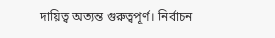দায়িত্ব অত্যন্ত গুরুত্বপূর্ণ। নির্বাচন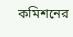কমিশনের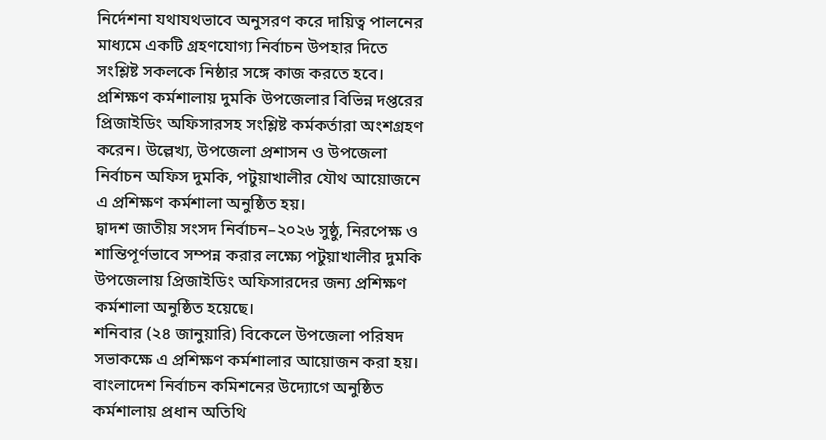নির্দেশনা যথাযথভাবে অনুসরণ করে দায়িত্ব পালনের মাধ্যমে একটি গ্রহণযোগ্য নির্বাচন উপহার দিতে সংশ্লিষ্ট সকলকে নিষ্ঠার সঙ্গে কাজ করতে হবে।
প্রশিক্ষণ কর্মশালায় দুমকি উপজেলার বিভিন্ন দপ্তরের প্রিজাইডিং অফিসারসহ সংশ্লিষ্ট কর্মকর্তারা অংশগ্রহণ করেন। উল্লেখ্য, উপজেলা প্রশাসন ও উপজেলা নির্বাচন অফিস দুমকি, পটুয়াখালীর যৌথ আয়োজনে এ প্রশিক্ষণ কর্মশালা অনুষ্ঠিত হয়।
দ্বাদশ জাতীয় সংসদ নির্বাচন–২০২৬ সুষ্ঠু, নিরপেক্ষ ও শান্তিপূর্ণভাবে সম্পন্ন করার লক্ষ্যে পটুয়াখালীর দুমকি উপজেলায় প্রিজাইডিং অফিসারদের জন্য প্রশিক্ষণ কর্মশালা অনুষ্ঠিত হয়েছে।
শনিবার (২৪ জানুয়ারি) বিকেলে উপজেলা পরিষদ সভাকক্ষে এ প্রশিক্ষণ কর্মশালার আয়োজন করা হয়। বাংলাদেশ নির্বাচন কমিশনের উদ্যোগে অনুষ্ঠিত কর্মশালায় প্রধান অতিথি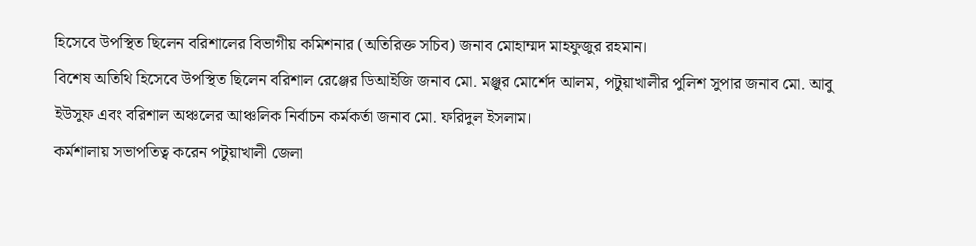হিসেবে উপস্থিত ছিলেন বরিশালের বিভাগীয় কমিশনার (অতিরিক্ত সচিব) জনাব মোহাম্মদ মাহফুজুর রহমান।
বিশেষ অতিথি হিসেবে উপস্থিত ছিলেন বরিশাল রেঞ্জের ডিআইজি জনাব মো. মঞ্জুর মোর্শেদ আলম, পটুয়াখালীর পুলিশ সুপার জনাব মো. আবু ইউসুফ এবং বরিশাল অঞ্চলের আঞ্চলিক নির্বাচন কর্মকর্তা জনাব মো. ফরিদুল ইসলাম।
কর্মশালায় সভাপতিত্ব করেন পটুয়াখালী জেলা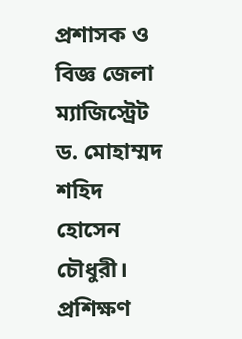প্রশাসক ও বিজ্ঞ জেলা ম্যাজিস্ট্রেট ড. মোহাম্মদ শহিদ হোসেন চৌধুরী। প্রশিক্ষণ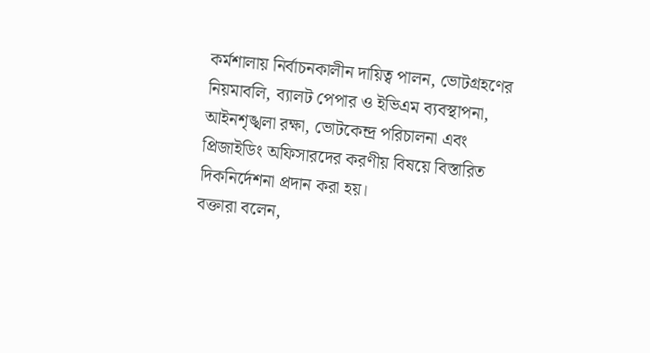কর্মশালায় নির্বাচনকালীন দায়িত্ব পালন, ভোটগ্রহণের নিয়মাবলি, ব্যালট পেপার ও ইভিএম ব্যবস্থাপনা, আইনশৃঙ্খলা রক্ষা, ভোটকেন্দ্র পরিচালনা এবং প্রিজাইডিং অফিসারদের করণীয় বিষয়ে বিস্তারিত দিকনির্দেশনা প্রদান করা হয়।
বক্তারা বলেন,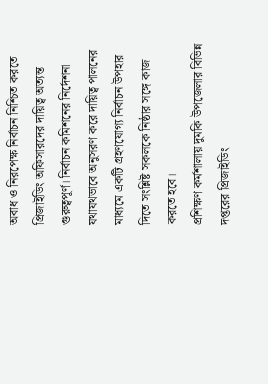অবাধ ও নিরপেক্ষ নির্বাচন নিশ্চিত করতে প্রিজাইডিং অফিসারদের দায়িত্ব অত্যন্ত গুরুত্বপূর্ণ। নির্বাচন কমিশনের নির্দেশনা যথাযথভাবে অনুসরণ করে দায়িত্ব পালনের মাধ্যমে একটি গ্রহণযোগ্য নির্বাচন উপহার দিতে সংশ্লিষ্ট সকলকে নিষ্ঠার সঙ্গে কাজ করতে হবে।
প্রশিক্ষণ কর্মশালায় দুমকি উপজেলার বিভিন্ন দপ্তরের প্রিজাইডিং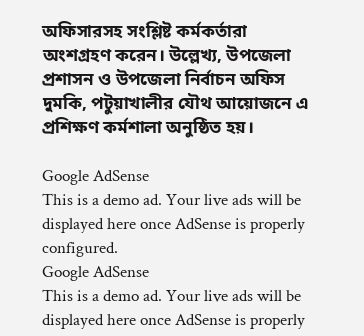অফিসারসহ সংশ্লিষ্ট কর্মকর্তারা অংশগ্রহণ করেন। উল্লেখ্য, উপজেলা প্রশাসন ও উপজেলা নির্বাচন অফিস দুমকি, পটুয়াখালীর যৌথ আয়োজনে এ প্রশিক্ষণ কর্মশালা অনুষ্ঠিত হয়।

Google AdSense
This is a demo ad. Your live ads will be displayed here once AdSense is properly configured.
Google AdSense
This is a demo ad. Your live ads will be displayed here once AdSense is properly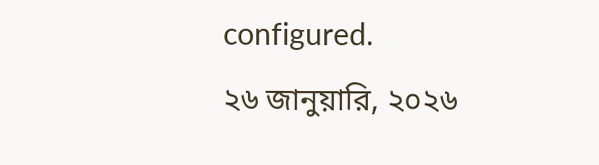configured.
২৬ জানুয়ারি, ২০২৬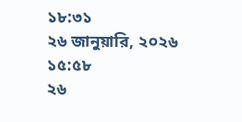১৮:৩১
২৬ জানুয়ারি, ২০২৬ ১৫:৫৮
২৬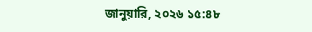জানুয়ারি, ২০২৬ ১৫:৪৮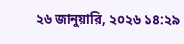২৬ জানুয়ারি, ২০২৬ ১৪:২৯